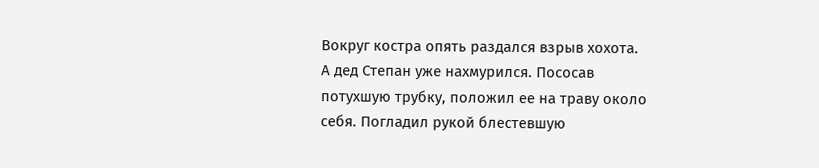Вокруг костра опять раздался взрыв хохота.
А дед Степан уже нахмурился. Пососав потухшую трубку, положил ее на траву около себя. Погладил рукой блестевшую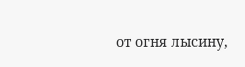от огня лысину,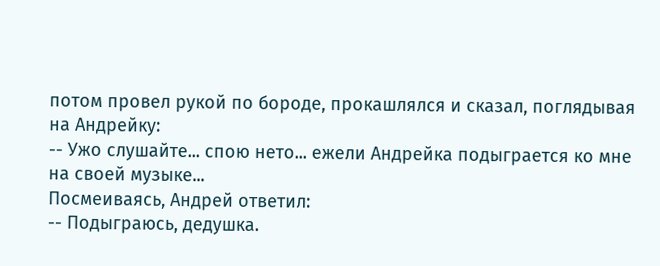потом провел рукой по бороде, прокашлялся и сказал, поглядывая на Андрейку:
-- Ужо слушайте... спою нето... ежели Андрейка подыграется ко мне на своей музыке...
Посмеиваясь, Андрей ответил:
-- Подыграюсь, дедушка.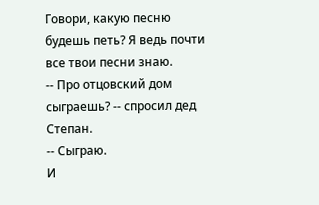Говори, какую песню будешь петь? Я ведь почти все твои песни знаю.
-- Про отцовский дом сыграешь? -- спросил дед Степан.
-- Сыграю.
И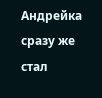Андрейка сразу же стал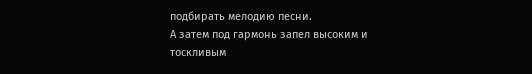подбирать мелодию песни.
А затем под гармонь запел высоким и тоскливым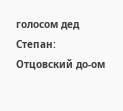голосом дед Степан:
Отцовский до-ом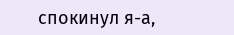спокинул я-а,